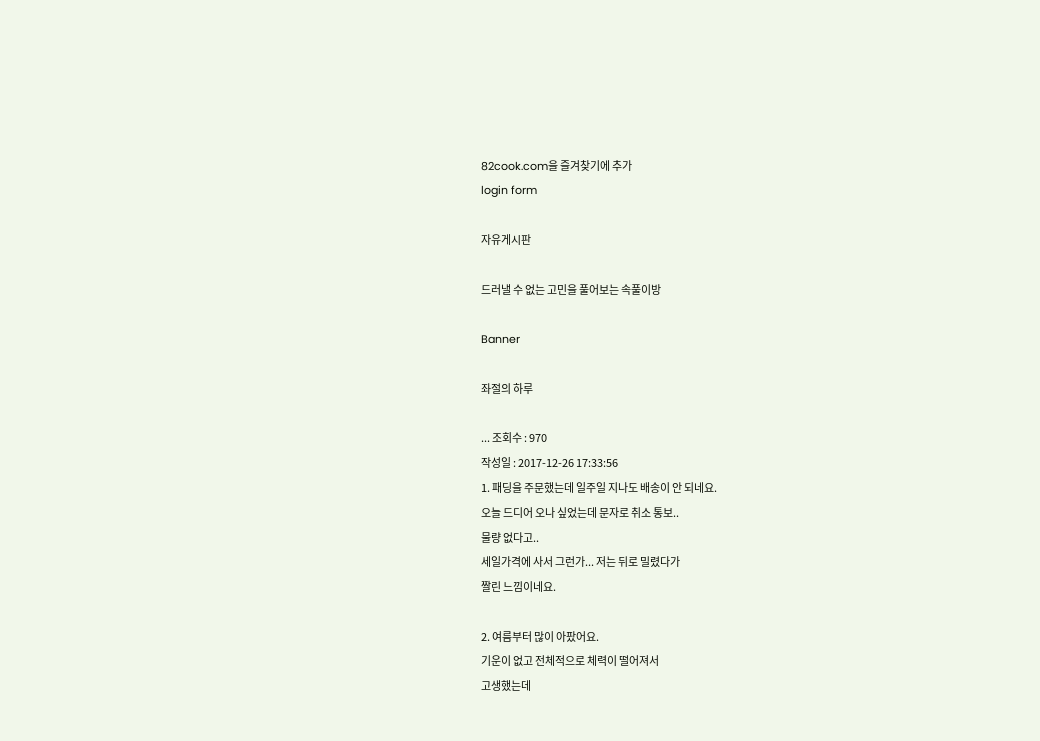82cook.com을 즐겨찾기에 추가
login form

자유게시판

드러낼 수 없는 고민을 풀어보는 속풀이방

Banner

좌절의 하루

... 조회수 : 970
작성일 : 2017-12-26 17:33:56
1. 패딩을 주문했는데 일주일 지나도 배송이 안 되네요.
오늘 드디어 오나 싶었는데 문자로 취소 통보..
물량 없다고..
세일가격에 사서 그런가... 저는 뒤로 밀렸다가
짤린 느낌이네요.

2. 여름부터 많이 아팠어요.
기운이 없고 전체적으로 체력이 떨어져서
고생했는데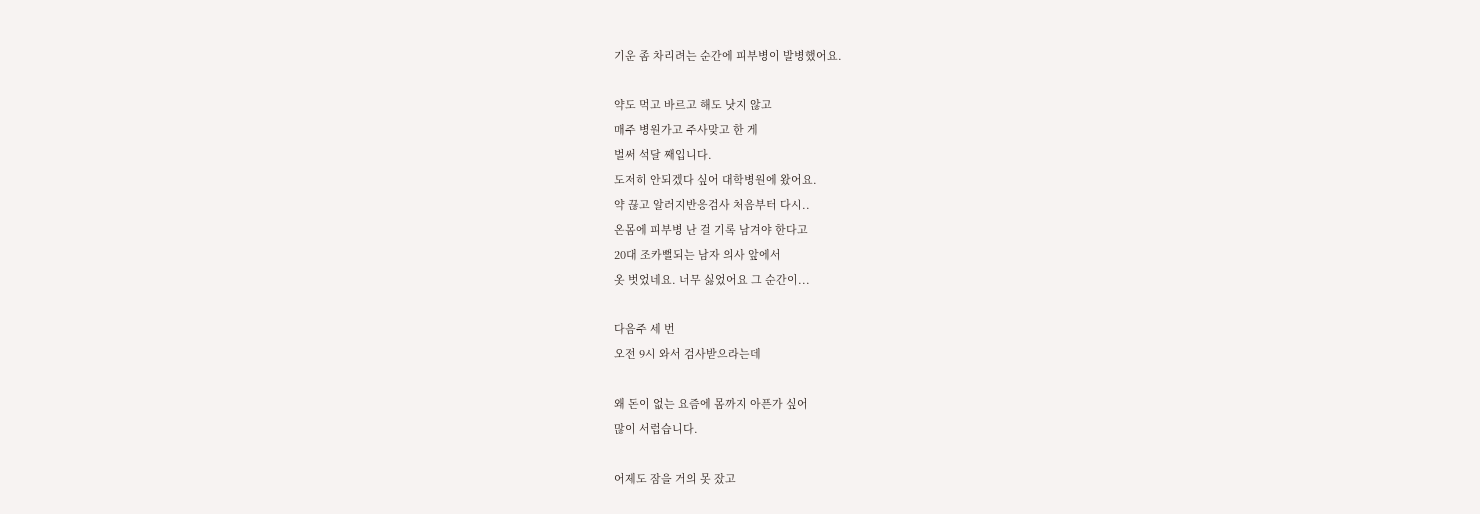기운 좀 차리려는 순간에 피부병이 발병했어요.

약도 먹고 바르고 해도 낫지 않고
매주 병원가고 주사맞고 한 게
벌써 석달 째입니다.
도저히 안되겠다 싶어 대학병원에 왔어요.
약 끊고 알러지반응검사 처음부터 다시..
온몸에 피부병 난 걸 기록 남겨야 한다고
20대 조카뻘되는 남자 의사 앞에서
옷 벗었네요. 너무 싫었어요 그 순간이...

다음주 세 번
오전 9시 와서 검사받으라는데

왜 돈이 없는 요즘에 몸까지 아픈가 싶어
많이 서럽습니다.

어제도 잠을 거의 못 잤고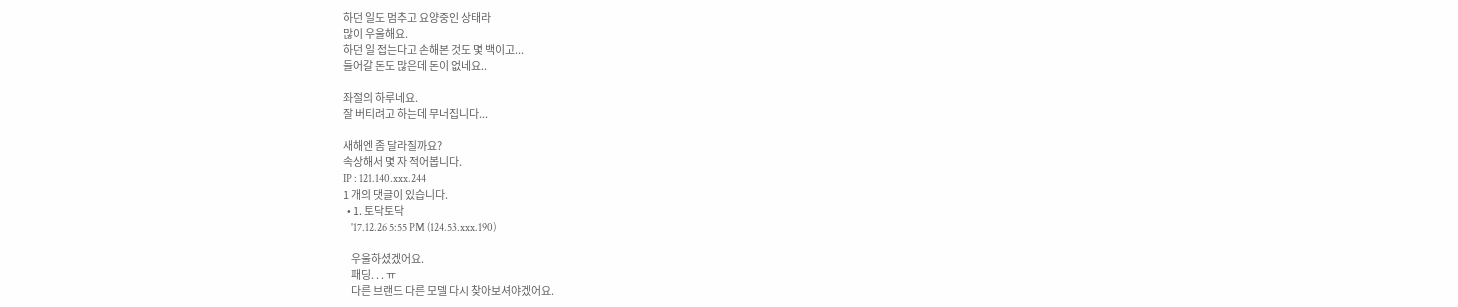하던 일도 멈추고 요양중인 상태라
많이 우울해요.
하던 일 접는다고 손해본 것도 몇 백이고...
들어갈 돈도 많은데 돈이 없네요..

좌절의 하루네요.
잘 버티려고 하는데 무너집니다...

새해엔 좀 달라질까요?
속상해서 몇 자 적어봅니다.
IP : 121.140.xxx.244
1 개의 댓글이 있습니다.
  • 1. 토닥토닥
    '17.12.26 5:55 PM (124.53.xxx.190)

    우울하셨겠어요.
    패딩. . . ㅠ
    다른 브랜드 다른 모델 다시 찾아보셔야겠어요.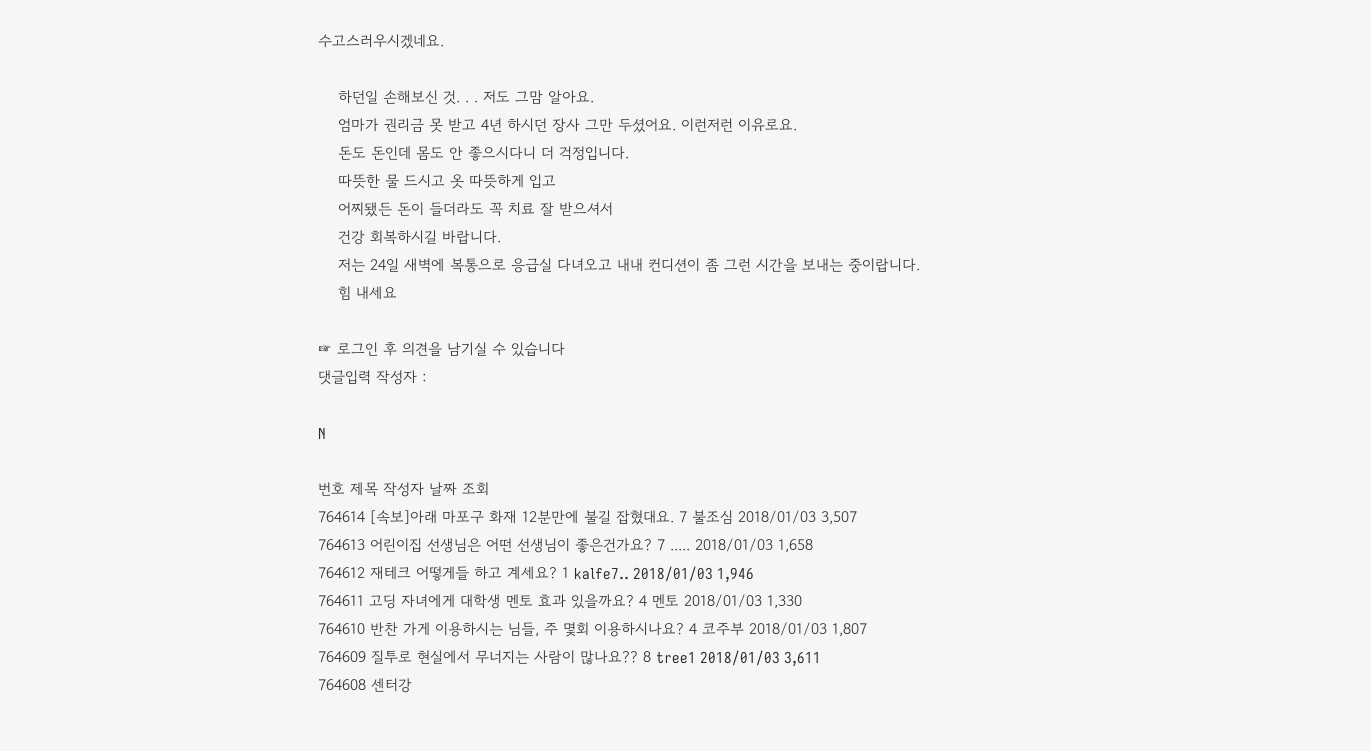수고스러우시겠네요.

    하던일 손해보신 것. . . 저도 그맘 알아요.
    엄마가 권리금 못 받고 4년 하시던 장사 그만 두셨어요. 이런저런 이유로요.
    돈도 돈인데 몸도 안 좋으시다니 더 걱정입니다.
    따뜻한 물 드시고 옷 따뜻하게 입고
    어찌됐든 돈이 들더라도 꼭 치료 잘 받으셔서
    건강 회복하시길 바랍니다.
    저는 24일 새벽에 복통으로 응급실 다녀오고 내내 컨디션이 좀 그런 시간을 보내는 중이랍니다.
    힘 내세요

☞ 로그인 후 의견을 남기실 수 있습니다
댓글입력 작성자 :

N

번호 제목 작성자 날짜 조회
764614 [속보]아래 마포구 화재 12분만에 불길 잡혔대요. 7 불조심 2018/01/03 3,507
764613 어린이집 선생님은 어떤 선생님이 좋은건가요? 7 ..... 2018/01/03 1,658
764612 재테크 어떻게들 하고 계세요? 1 kalfe7.. 2018/01/03 1,946
764611 고딩 자녀에게 대학생 멘토 효과 있을까요? 4 멘토 2018/01/03 1,330
764610 반찬 가게 이용하시는 님들, 주 몇회 이용하시나요? 4 코주부 2018/01/03 1,807
764609 질투로 현실에서 무너지는 사람이 많나요?? 8 tree1 2018/01/03 3,611
764608 센터강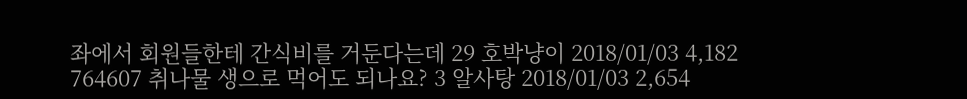좌에서 회원들한테 간식비를 거둔다는데 29 호박냥이 2018/01/03 4,182
764607 취나물 생으로 먹어도 되나요? 3 알사탕 2018/01/03 2,654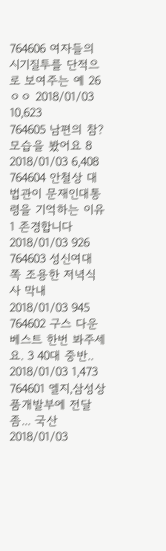764606 여자들의 시기질투를 단적으로 보여주는 예 26 ㅇㅇ 2018/01/03 10,623
764605 남편의 참?모습을 봤어요 8 2018/01/03 6,408
764604 안철상 대법관이 문재인대통령을 기억하는 이유 1 존경합니다 2018/01/03 926
764603 성신여대 쪽 조용한 저녁식사 막내 2018/01/03 945
764602 구스 다운 베스트 한번 봐주세요. 3 40대 중반.. 2018/01/03 1,473
764601 엘지,삼성상품개발부에 전달 좀... 국산 2018/01/03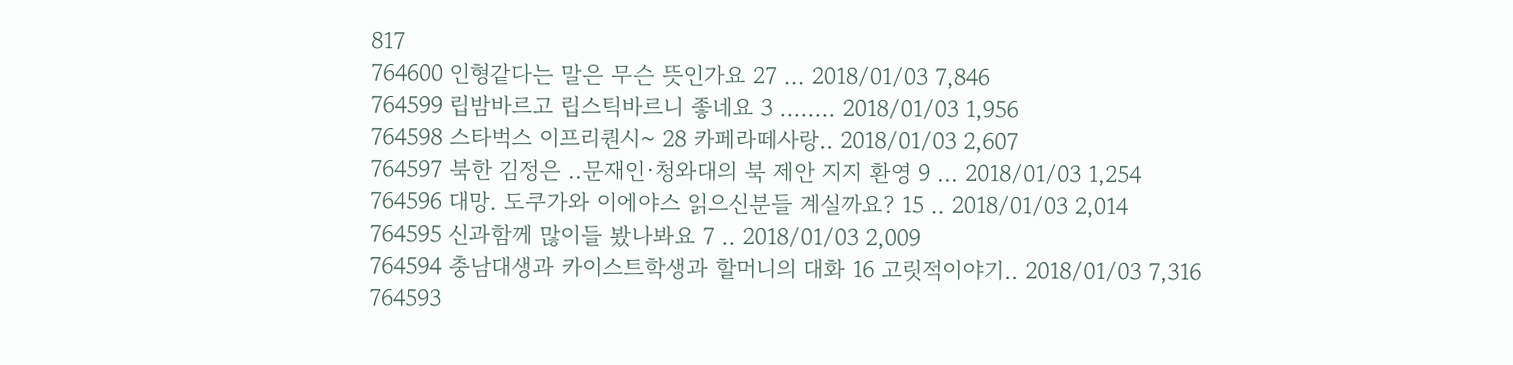817
764600 인형같다는 말은 무슨 뜻인가요 27 ... 2018/01/03 7,846
764599 립밤바르고 립스틱바르니 좋네요 3 ........ 2018/01/03 1,956
764598 스타벅스 이프리퀀시~ 28 카페라떼사랑.. 2018/01/03 2,607
764597 북한 김정은 ..문재인·청와대의 북 제안 지지 환영 9 ... 2018/01/03 1,254
764596 대망. 도쿠가와 이에야스 읽으신분들 계실까요? 15 .. 2018/01/03 2,014
764595 신과함께 많이들 봤나봐요 7 .. 2018/01/03 2,009
764594 충남대생과 카이스트학생과 할머니의 대화 16 고릿적이야기.. 2018/01/03 7,316
764593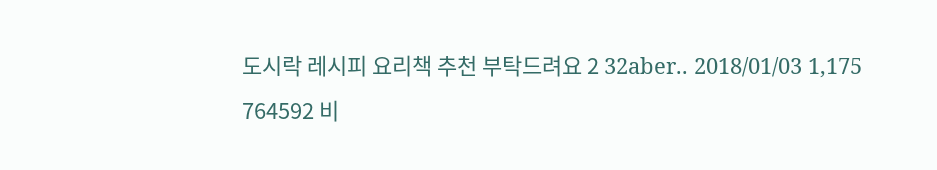도시락 레시피 요리책 추천 부탁드려요 2 32aber.. 2018/01/03 1,175
764592 비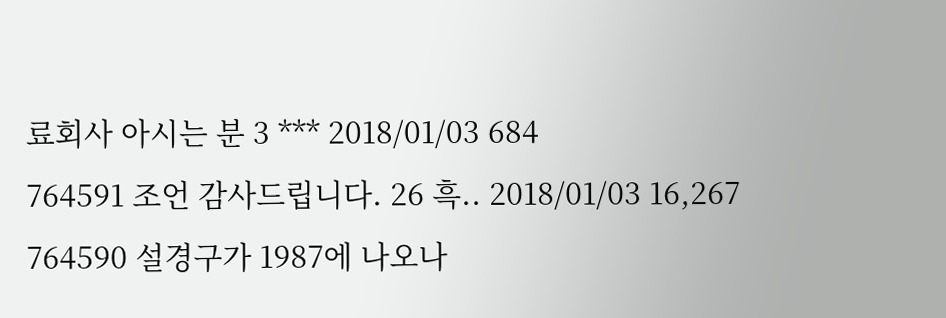료회사 아시는 분 3 *** 2018/01/03 684
764591 조언 감사드립니다. 26 흑.. 2018/01/03 16,267
764590 설경구가 1987에 나오나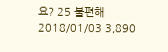요? 25 불편해 2018/01/03 3,890